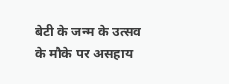बेटी के जन्म के उत्सव के मौके पर असहाय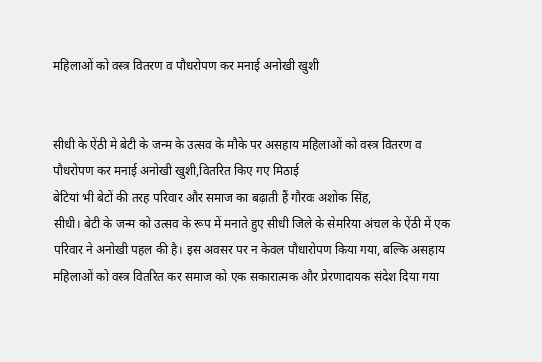महिलाओं को वस्त्र वितरण व पौधरोपण कर मनाई अनोखी खुशी


सीधी के ऐंठी मे बेटी के जन्म के उत्सव के मौके पर असहाय महिलाओं को वस्त्र वितरण व पौधरोपण कर मनाई अनोखी खुशी,वितरित किए गए मिठाई
बेटियां भी बेटों की तरह परिवार और समाज का बढ़ाती हैं गौरवः अशोक सिंह,
सीधी। बेटी के जन्म को उत्सव के रूप में मनाते हुए सीधी जिले के सेमरिया अंचल के ऐंठी में एक परिवार ने अनोखी पहल की है। इस अवसर पर न केवल पौधारोपण किया गया, बल्कि असहाय महिलाओं को वस्त्र वितरित कर समाज को एक सकारात्मक और प्रेरणादायक संदेश दिया गया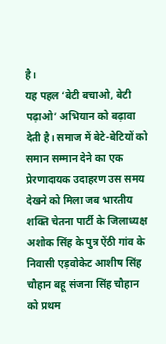है।
यह पहल ‘बेटी बचाओ, बेटी पढ़ाओ’ अभियान को बढ़ावा देती है। समाज में बेटे-बेटियों को समान सम्मान देने का एक प्रेरणादायक उदाहरण उस समय देखने को मिला जब भारतीय शक्ति चेतना पार्टी के जिलाध्यक्ष अशोक सिंह के पुत्र ऐंठी गांव के निवासी एड़वोकेट आशीष सिंह चौहान बहू संजना सिंह चौहान को प्रथम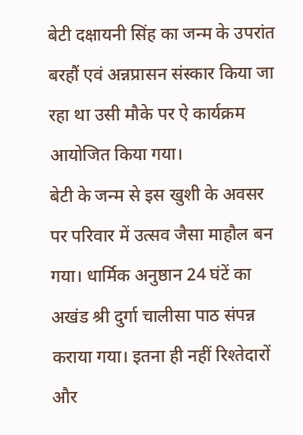बेटी दक्षायनी सिंह का जन्म के उपरांत बरहौं एवं अन्नप्रासन संस्कार किया जा रहा था उसी मौके पर ऐ कार्यक्रम आयोजित किया गया।
बेटी के जन्म से इस खुशी के अवसर पर परिवार में उत्सव जैसा माहौल बन गया। धार्मिक अनुष्ठान 24 घंटें का अखंड श्री दुर्गा चालीसा पाठ संपन्न कराया गया। इतना ही नहीं रिश्तेदारों और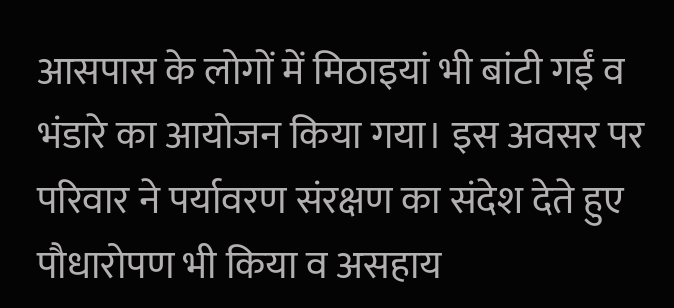आसपास के लोगों में मिठाइयां भी बांटी गईं व भंडारे का आयोजन किया गया। इस अवसर पर परिवार ने पर्यावरण संरक्षण का संदेश देते हुए पौधारोपण भी किया व असहाय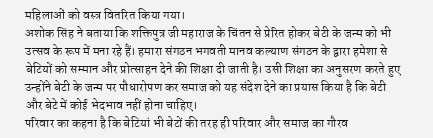महिलाओं को वस्त्र वितरित किया गया।
अशोक सिंह ने बताया कि शक्तिपुत्र जी महाराज के चिंतन से प्रेरित होकर बेटी के जन्म को भी उत्सव के रूप में मना रहे हैं। हमारा संगठन भगवती मानव कल्याण संगठन के द्वारा हमेशा से बेटियों को सम्मान और प्रोत्साहन देने की शिक्षा दी जाती है। उसी शिक्षा का अनुसरण करते हुए उन्होंने बेटी के जन्म पर पौधारोपण कर समाज को यह संदेश देने का प्रयास किया है कि बेटी और बेटे में कोई भेदभाव नहीं होना चाहिए।
परिवार का कहना है कि बेटियां भी बेटों की तरह ही परिवार और समाज का गौरव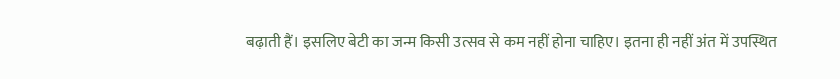बढ़ाती हैं। इसलिए बेटी का जन्म किसी उत्सव से कम नहीं होना चाहिए। इतना ही नहीं अंत में उपस्थित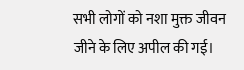सभी लोगों को नशा मुक्त जीवन जीने के लिए अपील की गई।